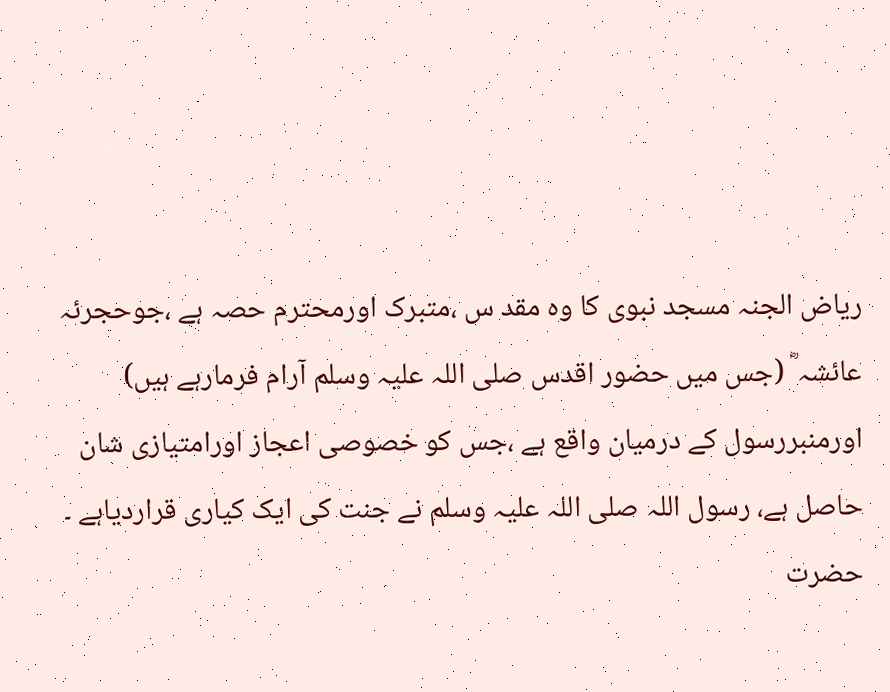ریاض الجنہ مسجد نبوی کا وہ مقد س ،متبرک اورمحترم حصہ ہے ،جوحجرئہ عائشہ ؓ (جس میں حضور اقدس صلی اللہ علیہ وسلم آرام فرمارہے ہیں) اورمنبررسول کے درمیان واقع ہے ،جس کو خصوصی اعجاز اورامتیازی شان حاصل ہے، رسول اللہ صلی اللہ علیہ وسلم نے جنت کی ایک کیاری قراردیاہے ۔
حضرت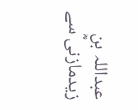عبداللہ بن زیدمازنی ؓسے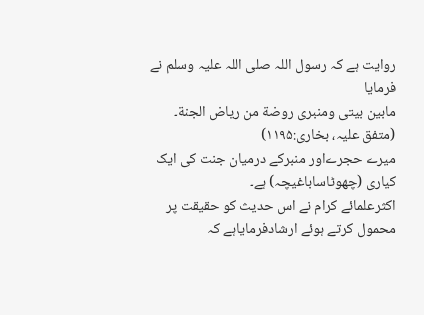روایت ہے کہ رسول اللہ صلی اللہ علیہ وسلم نے فرمایا
مابین بیتی ومنبری روضة من ریاض الجنة۔ (متفق علیہ، بخاری:۱۱۹۵)
میرے حجرےاور منبرکے درمیان جنت کی ایک کیاری (چھوٹاساباغیچہ) ہے۔
اکثرعلمائے کرام نے اس حدیث کو حقیقت پر محمول کرتے ہوئے ارشادفرمایاہے کہ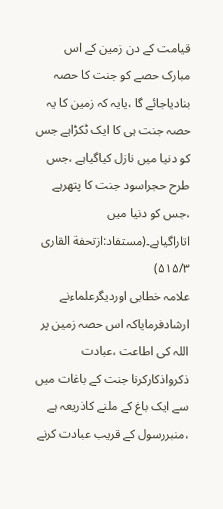قیامت کے دن زمین کے اس مبارک حصے کو جنت کا حصہ بنادیاجائے گا ،یایہ کہ زمین کا یہ حصہ جنت ہی کا ایک ٹکڑاہے جس کو دنیا میں نازل کیاگیاہے ،جس طرح حجراسود جنت کا پتھرہے ،جس کو دنیا میں اتاراگیاہے۔(مستفاد:ازتحفة القاری ۵۱۵/۳)
علامہ خطابی اوردیگرعلماءنے ارشادفرمایاکہ اس حصہ زمین پر اللہ کی اطاعت ،عبادت ذکرواذکارکرنا جنت کے باغات میں سے ایک باغ کے ملنے کاذریعہ ہے ،منبررسول کے قریب عبادت کرنے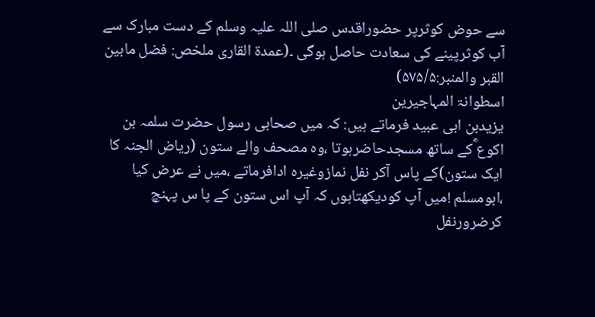سے حوض کوثرپر حضوراقدس صلی اللہ علیہ وسلم کے دست مبارک سے آب کوثرپینے کی سعادت حاصل ہوگی ۔(عمدة القاری ملخص: فضل مابین القبر والمنبر:۵۷۵/۵)
اسطوانۃ المہاجیرین
یزیدبن ابی عبید فرماتے ہیں: کہ میں صحابی رسول حضرت سلمہ بن اکوع ؓکے ساتھ مسجدحاضرہوتا ،وہ مصحف والے ستون (ریاض الجنہ کا ایک ستون)کے پاس آکر نفل نمازوغیرہ ادافرماتے ،میں نے عرض کیا ،ابومسلم !میں آپ کودیکھتاہوں کہ آپ اس ستون کے پا س پہنچ کرضرورنفل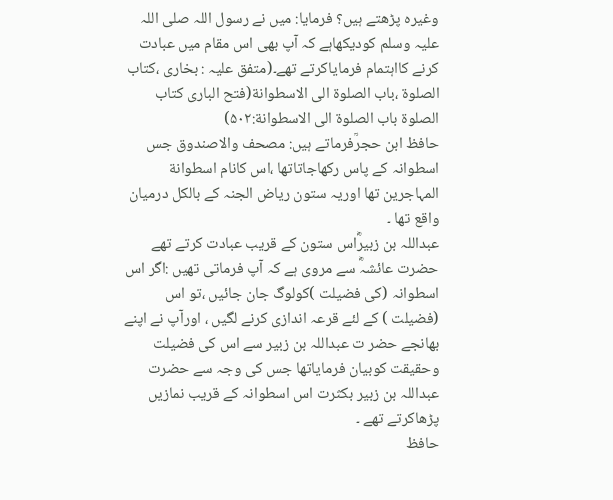وغیرہ پڑھتے ہیں؟ فرمایا: میں نے رسول اللہ صلی اللہ علیہ وسلم کودیکھاہے کہ آپ بھی اس مقام میں عبادت کرنے کااہتمام فرمایاکرتے تھے۔(متفق علیہ : بخاری ،کتاب الصلوة ،باب الصلوة الی الاسطوانة(فتح الباری کتاب الصلوة باب الصلوة الی الاسطوانة:۵۰۲)
حافظ ابن حجرؒفرماتے ہیں: مصحف والاصندوق جس اسطوانہ کے پاس رکھاجاتاتھا ،اس کانام اسطوانة المہاجرین تھا اوریہ ستون ریاض الجنہ کے بالکل درمیان واقع تھا ۔
عبداللہ بن زبیرؓاس ستون کے قریب عبادت کرتے تھے
حضرت عائشہؓ سے مروی ہے کہ آپ فرماتی تھیں :اگر اس اسطوانہ (کی فضیلت )کولوگ جان جائیں ،تو اس (فضیلت ) کے لئے قرعہ اندازی کرنے لگیں ، اورآپ نے اپنے بھانجے حضر ت عبداللہ بن زبیر سے اس کی فضیلت وحقیقت کوبیان فرمایاتھا جس کی وجہ سے حضرت عبداللہ بن زبیر بکثرت اس اسطوانہ کے قریب نمازیں پڑھاکرتے تھے ۔
حافظ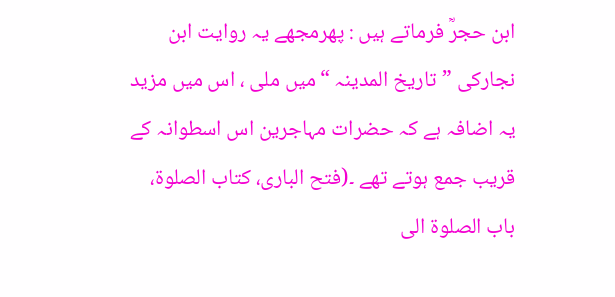ابن حجرؒ فرماتے ہیں : پھرمجھے یہ روایت ابن نجارکی ”تاریخ المدینہ “میں ملی ، اس میں مزید یہ اضافہ ہے کہ حضرات مہاجرین اس اسطوانہ کے قریب جمع ہوتے تھے ۔(فتح الباری، کتاب الصلوة، باب الصلوة الی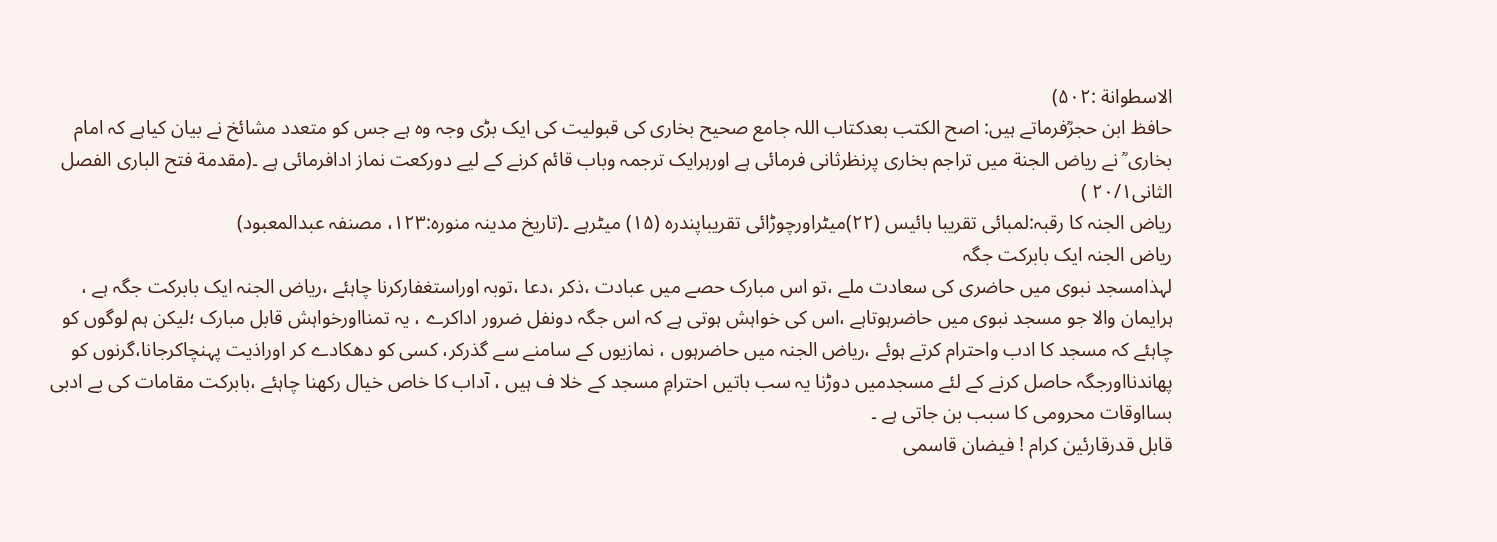الاسطوانة :۵۰۲)
حافظ ابن حجرؒفرماتے ہیں: اصح الکتب بعدکتاب اللہ جامع صحیح بخاری کی قبولیت کی ایک بڑی وجہ وہ ہے جس کو متعدد مشائخ نے بیان کیاہے کہ امام بخاری ؒ نے ریاض الجنة میں تراجم بخاری پرنظرثانی فرمائی ہے اورہرایک ترجمہ وباب قائم کرنے کے لیے دورکعت نماز ادافرمائی ہے ۔(مقدمة فتح الباری الفصل الثانی۲۰/۱ )
ریاض الجنہ کا رقبہ:لمبائی تقریبا بائیس (۲۲)میٹراورچوڑائی تقریباپندرہ (۱۵) میٹرہے ۔(تاریخ مدینہ منورہ:۱۲۳، مصنفہ عبدالمعبود)
ریاض الجنہ ایک بابرکت جگہ
لہذامسجد نبوی میں حاضری کی سعادت ملے ،تو اس مبارک حصے میں عبادت ،ذکر ،دعا ،توبہ اوراستغفارکرنا چاہئے ،ریاض الجنہ ایک بابرکت جگہ ہے ، ہرایمان والا جو مسجد نبوی میں حاضرہوتاہے ،اس کی خواہش ہوتی ہے کہ اس جگہ دونفل ضرور اداکرے ، یہ تمنااورخواہش قابل مبارک ؛لیکن ہم لوگوں کو چاہئے کہ مسجد کا ادب واحترام کرتے ہوئے ،ریاض الجنہ میں حاضرہوں ، نمازیوں کے سامنے سے گذرکر، کسی کو دھکادے کر اوراذیت پہنچاکرجانا،گرنوں کو پھاندنااورجگہ حاصل کرنے کے لئے مسجدمیں دوڑنا یہ سب باتیں احترامِ مسجد کے خلا ف ہیں ، آداب کا خاص خیال رکھنا چاہئے ،بابرکت مقامات کی بے ادبی بسااوقات محرومی کا سبب بن جاتی ہے ۔
قابل قدرقارئین کرام ! فیضان قاسمی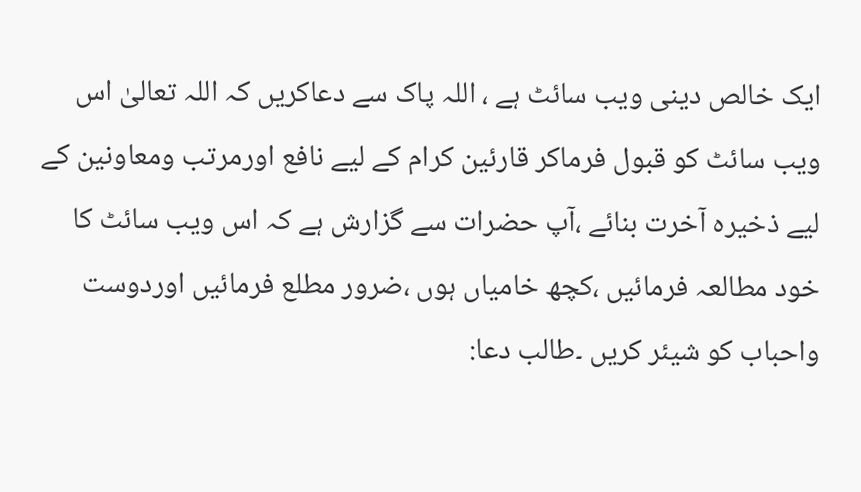ایک خالص دینی ویب سائٹ ہے ، اللہ پاک سے دعاکریں کہ اللہ تعالیٰ اس ویب سائٹ کو قبول فرماکر قارئین کرام کے لیے نافع اورمرتب ومعاونین کے لیے ذخیرہ آخرت بنائے ،آپ حضرات سے گزارش ہے کہ اس ویب سائٹ کا خود مطالعہ فرمائیں ،کچھ خامیاں ہوں ،ضرور مطلع فرمائیں اوردوست واحباب کو شیئر کریں ۔طالب دعا: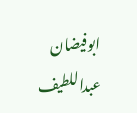ابوفیضان عبداللطیف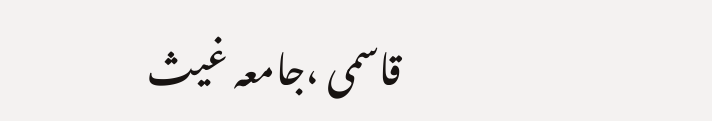قاسمی ،جامعہ غیث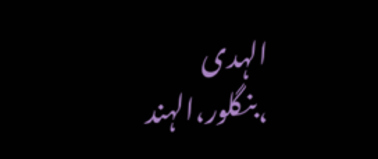الہدی ،بنگلور،الہند